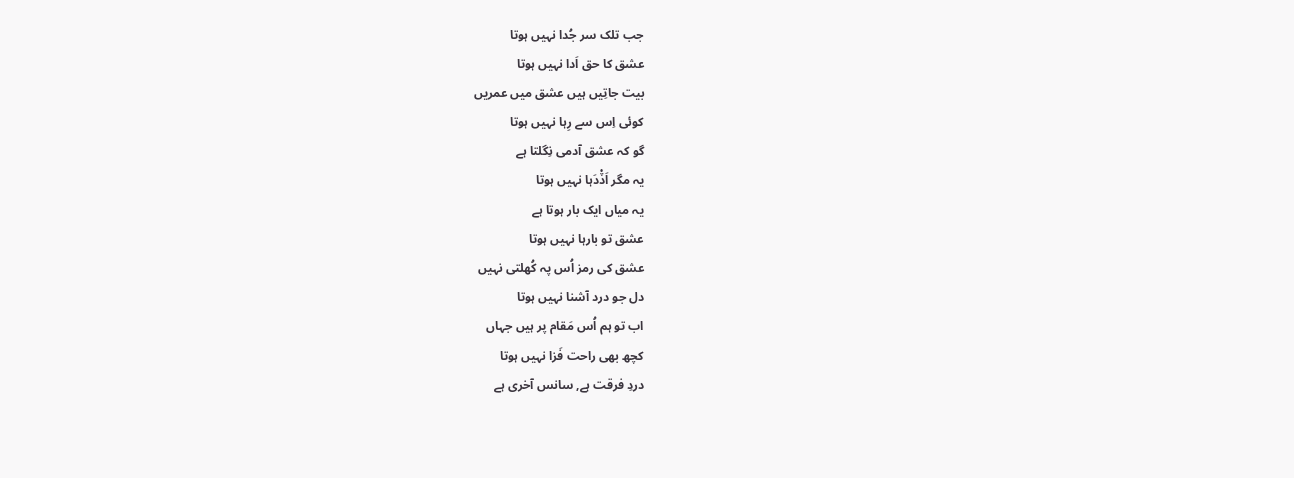جب تلک سر جُدا نہیں ہوتا
عشق کا حق اَدا نہیں ہوتا
بیت جاتِیں ہیں عشق میں عمریں
کوئی اِس سے رِہا نہیں ہوتا
گو کہ عشق آدمی نِگلتا ہے
یہ مگر اَڏْدَہا نہیں ہوتا
یہ میاں ایک بار ہوتا ہے
عشق تو بارہا نہیں ہوتا
عشق کی رمز اُس پہ کُھلتی نہیں
دل جو درد آشنا نہیں ہوتا
اب تو ہم اُس مَقام پر ہیں جہاں
کچھ بھی راحت فَزا نہیں ہوتا
دردِ فرقت ہے, سانس آخری ہے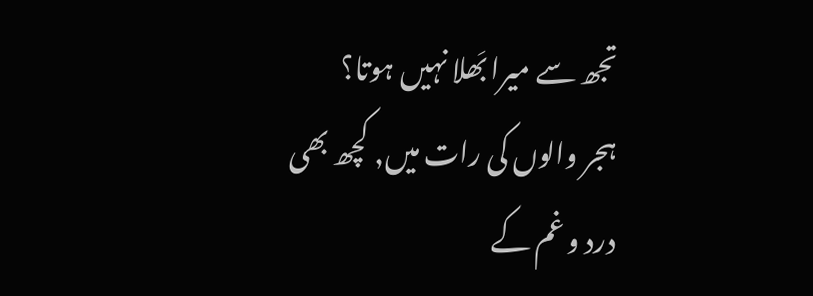تجھ سے میرا بَھلا نہیں ہوتا؟
ہجر والوں کی رات میں, کچھ بھی
درد و غم کے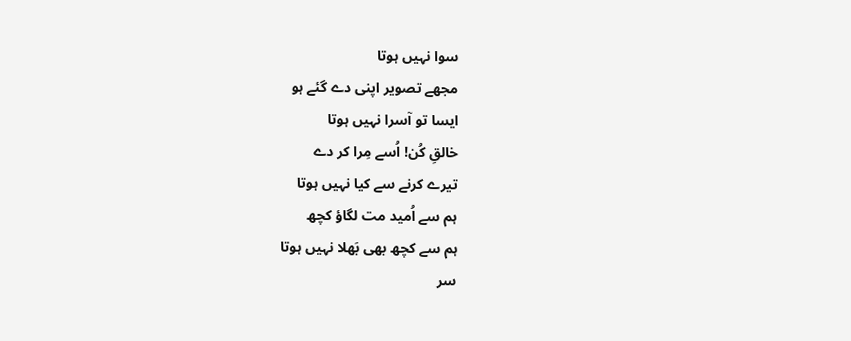سوا نہیں ہوتا
مجھے تصویر اپنی دے گئے ہو
ایسا تو آسرا نہیں ہوتا
خالقِ کُن! اُسے مِرا کر دے
تیرے کرنے سے کیا نہیں ہوتا
ہم سے اُمید مت لگاؤ کچھ
ہم سے کچھ بھی بَھلا نہیں ہوتا
سر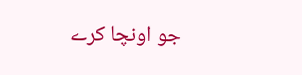جو اونچا کرے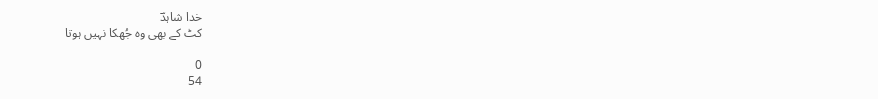خدا شاہدؔ
کٹ کے بھی وہ جُھکا نہیں ہوتا

0
54